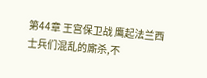第44章 王宫保卫战 鹰起法兰西
士兵们混乱的廝杀,不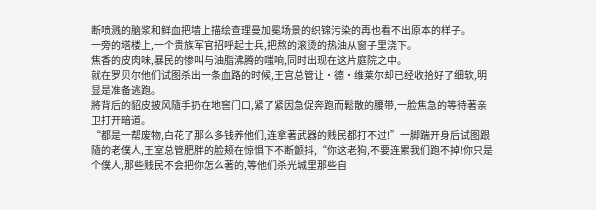断喷溅的脑浆和鲜血把墙上描绘查理曼加冕场景的织锦污染的再也看不出原本的样子。
一旁的塔楼上,一个贵族军官招呼起士兵,把熬的滚烫的热油从窗子里浇下。
焦香的皮肉味,暴民的惨叫与油脂沸腾的嗤响,同时出现在这片庭院之中。
就在罗贝尔他们试图杀出一条血路的时候,王宫总管让·德·维莱尔却已经收拾好了细软,明显是准备逃跑。
將背后的貂皮披风隨手扔在地窖门口,紧了紧因急促奔跑而鬆散的腰带,一脸焦急的等待著亲卫打开暗道。
“都是一帮废物,白花了那么多钱养他们,连拿著武器的贱民都打不过!”一脚踹开身后试图跟隨的老僕人,王室总管肥胖的脸颊在惊惧下不断颤抖,“你这老狗,不要连累我们跑不掉!你只是个僕人,那些贱民不会把你怎么著的,等他们杀光城里那些自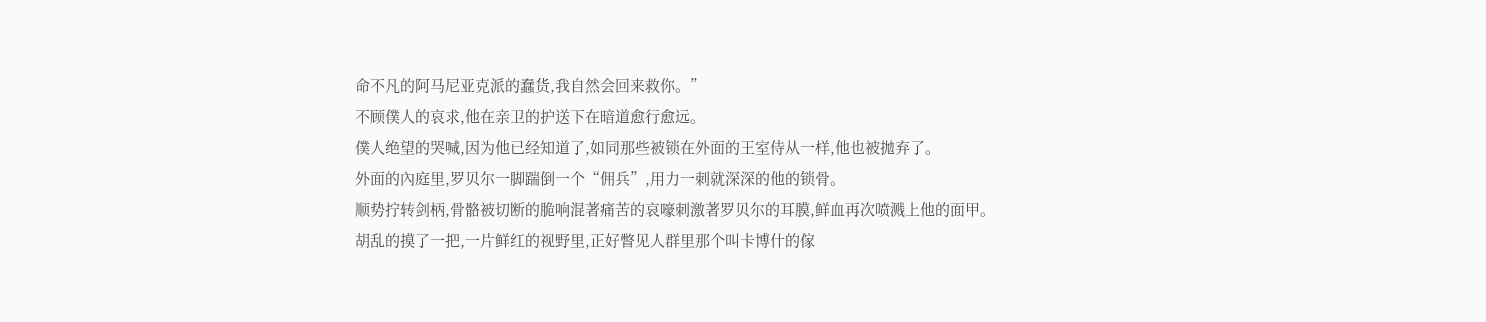命不凡的阿马尼亚克派的蠢货,我自然会回来救你。”
不顾僕人的哀求,他在亲卫的护送下在暗道愈行愈远。
僕人绝望的哭喊,因为他已经知道了,如同那些被锁在外面的王室侍从一样,他也被拋弃了。
外面的內庭里,罗贝尔一脚踹倒一个“佣兵”,用力一刺就深深的他的锁骨。
顺势拧转剑柄,骨骼被切断的脆响混著痛苦的哀嚎刺激著罗贝尔的耳膜,鲜血再次喷溅上他的面甲。
胡乱的摸了一把,一片鲜红的视野里,正好瞥见人群里那个叫卡博什的傢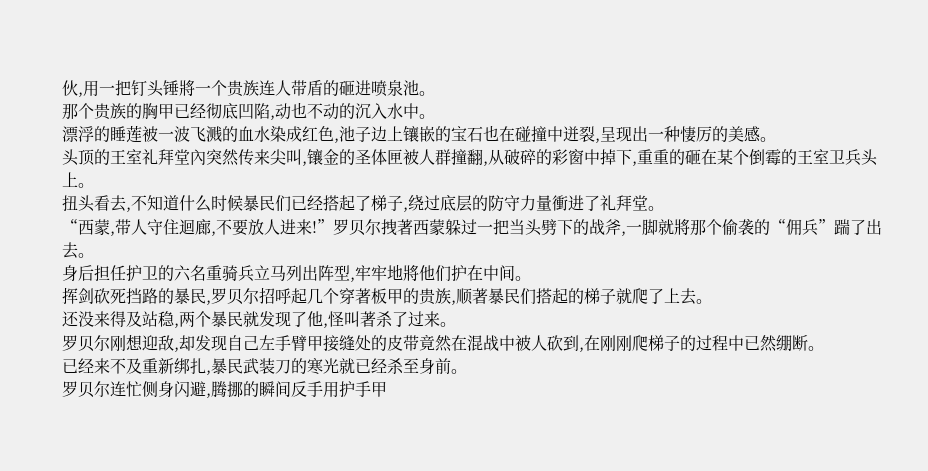伙,用一把钉头锤將一个贵族连人带盾的砸进喷泉池。
那个贵族的胸甲已经彻底凹陷,动也不动的沉入水中。
漂浮的睡莲被一波飞溅的血水染成红色,池子边上镶嵌的宝石也在碰撞中迸裂,呈现出一种悽厉的美感。
头顶的王室礼拜堂內突然传来尖叫,镶金的圣体匣被人群撞翻,从破碎的彩窗中掉下,重重的砸在某个倒霉的王室卫兵头上。
扭头看去,不知道什么时候暴民们已经搭起了梯子,绕过底层的防守力量衝进了礼拜堂。
“西蒙,带人守住迴廊,不要放人进来!”罗贝尔拽著西蒙躲过一把当头劈下的战斧,一脚就將那个偷袭的“佣兵”踹了出去。
身后担任护卫的六名重骑兵立马列出阵型,牢牢地將他们护在中间。
挥剑砍死挡路的暴民,罗贝尔招呼起几个穿著板甲的贵族,顺著暴民们搭起的梯子就爬了上去。
还没来得及站稳,两个暴民就发现了他,怪叫著杀了过来。
罗贝尔刚想迎敌,却发现自己左手臂甲接缝处的皮带竟然在混战中被人砍到,在刚刚爬梯子的过程中已然绷断。
已经来不及重新绑扎,暴民武装刀的寒光就已经杀至身前。
罗贝尔连忙侧身闪避,腾挪的瞬间反手用护手甲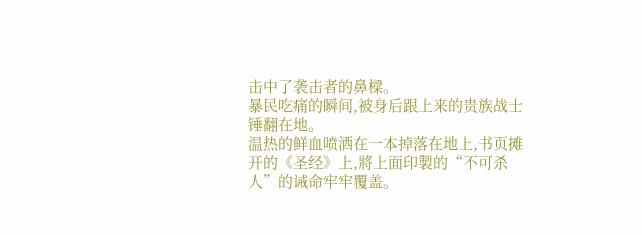击中了袭击者的鼻樑。
暴民吃痛的瞬间,被身后跟上来的贵族战士锤翻在地。
温热的鲜血喷洒在一本掉落在地上,书页摊开的《圣经》上,將上面印製的“不可杀人”的诫命牢牢覆盖。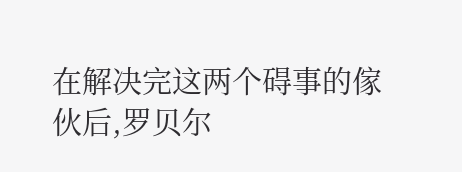在解决完这两个碍事的傢伙后,罗贝尔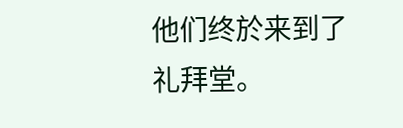他们终於来到了礼拜堂。